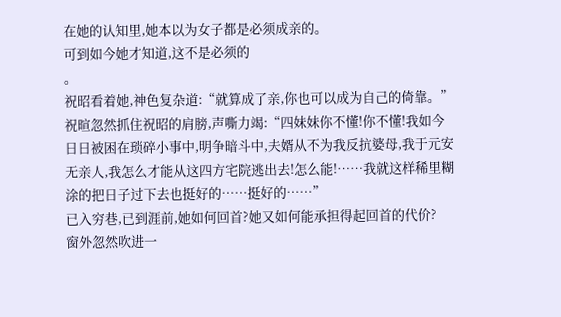在她的认知里,她本以为女子都是必须成亲的。
可到如今她才知道,这不是必须的
。
祝昭看着她,神色复杂道:“就算成了亲,你也可以成为自己的倚靠。”
祝暄忽然抓住祝昭的肩膀,声嘶力竭:“四妹妹你不懂!你不懂!我如今日日被困在琐碎小事中,明争暗斗中,夫婿从不为我反抗婆母,我于元安无亲人,我怎么才能从这四方宅院逃出去!怎么能!……我就这样稀里糊涂的把日子过下去也挺好的……挺好的……”
已入穷巷,已到涯前,她如何回首?她又如何能承担得起回首的代价?
窗外忽然吹进一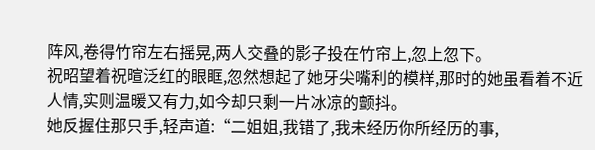阵风,卷得竹帘左右摇晃,两人交叠的影子投在竹帘上,忽上忽下。
祝昭望着祝暄泛红的眼眶,忽然想起了她牙尖嘴利的模样,那时的她虽看着不近人情,实则温暖又有力,如今却只剩一片冰凉的颤抖。
她反握住那只手,轻声道:“二姐姐,我错了,我未经历你所经历的事,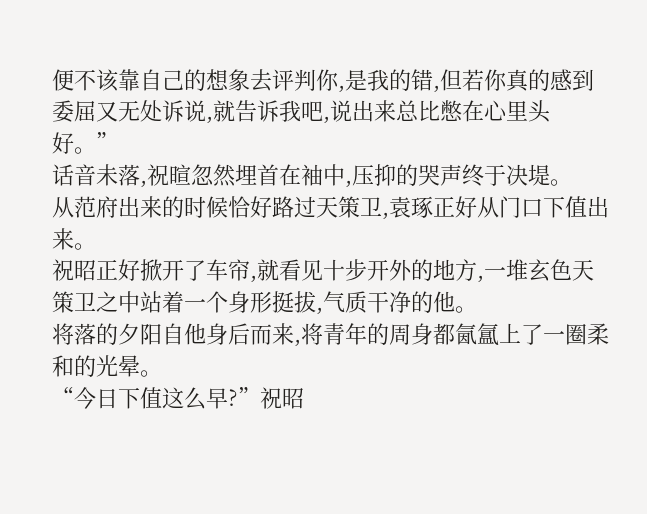便不该靠自己的想象去评判你,是我的错,但若你真的感到委屈又无处诉说,就告诉我吧,说出来总比憋在心里头好。”
话音未落,祝暄忽然埋首在袖中,压抑的哭声终于决堤。
从范府出来的时候恰好路过天策卫,袁琢正好从门口下值出来。
祝昭正好掀开了车帘,就看见十步开外的地方,一堆玄色天策卫之中站着一个身形挺拔,气质干净的他。
将落的夕阳自他身后而来,将青年的周身都氤氲上了一圈柔和的光晕。
“今日下值这么早?”祝昭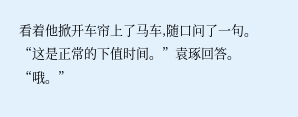看着他掀开车帘上了马车,随口问了一句。
“这是正常的下值时间。”袁琢回答。
“哦。”